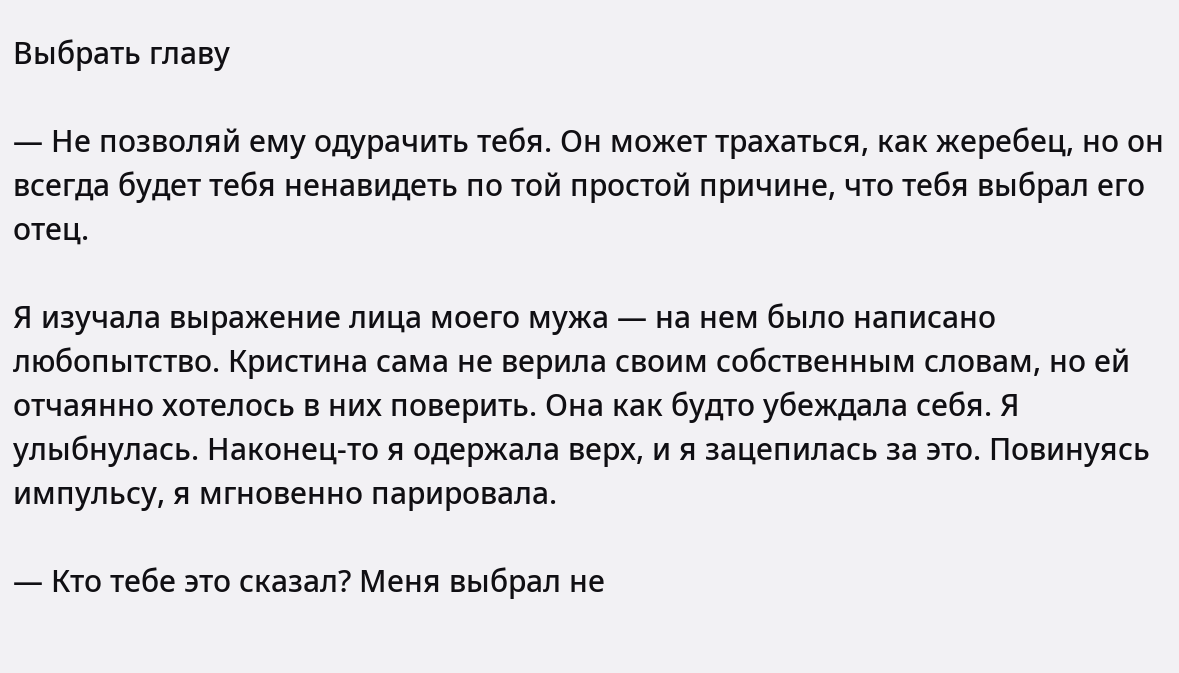Выбрать главу

— Не позволяй ему одурачить тебя. Он может трахаться, как жеребец, но он всегда будет тебя ненавидеть по той простой причине, что тебя выбрал его отец.

Я изучала выражение лица моего мужа — на нем было написано любопытство. Кристина сама не верила своим собственным словам, но ей отчаянно хотелось в них поверить. Она как будто убеждала себя. Я улыбнулась. Наконец-то я одержала верх, и я зацепилась за это. Повинуясь импульсу, я мгновенно парировала.

— Кто тебе это сказал? Меня выбрал не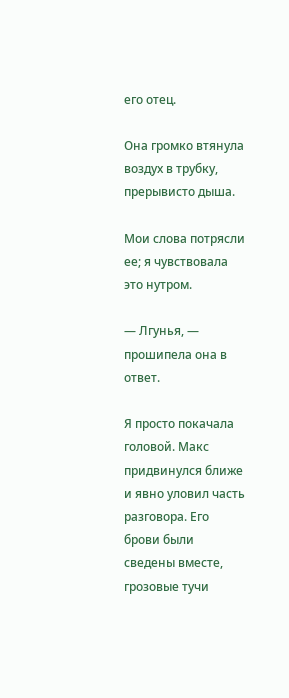его отец.

Она громко втянула воздух в трубку, прерывисто дыша.

Мои слова потрясли ее; я чувствовала это нутром.

— Лгунья, — прошипела она в ответ.

Я просто покачала головой. Макс придвинулся ближе и явно уловил часть разговора. Его брови были сведены вместе, грозовые тучи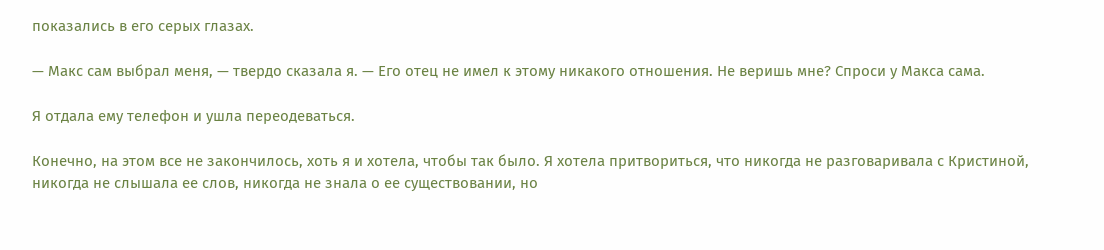показались в его серых глазах.

— Макс сам выбрал меня, — твердо сказала я. — Его отец не имел к этому никакого отношения. Не веришь мне? Спроси у Макса сама.

Я отдала ему телефон и ушла переодеваться.

Конечно, на этом все не закончилось, хоть я и хотела, чтобы так было. Я хотела притвориться, что никогда не разговаривала с Кристиной, никогда не слышала ее слов, никогда не знала о ее существовании, но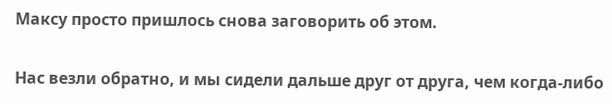Максу просто пришлось снова заговорить об этом.

Нас везли обратно, и мы сидели дальше друг от друга, чем когда-либо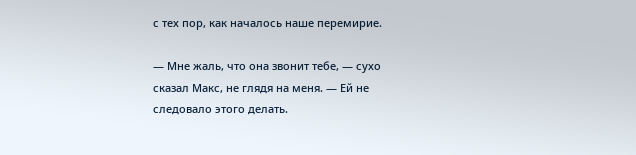с тех пор, как началось наше перемирие.

— Мне жаль, что она звонит тебе, — сухо сказал Макс, не глядя на меня. — Ей не следовало этого делать.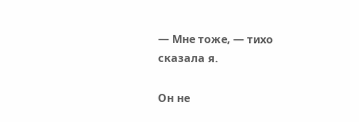— Мне тоже, — тихо сказала я.

Он не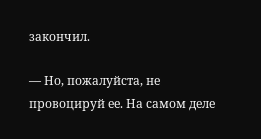закончил.

— Но, пожалуйста, не провоцируй ее. На самом деле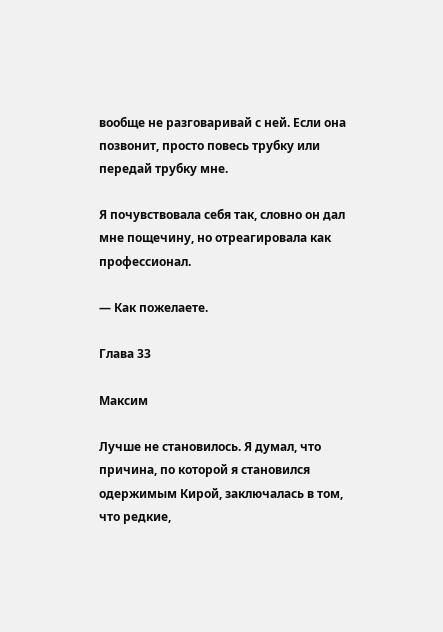вообще не разговаривай с ней. Если она позвонит, просто повесь трубку или передай трубку мне.

Я почувствовала себя так, словно он дал мне пощечину, но отреагировала как профессионал.

— Как пожелаете.

Глава 33

Максим

Лучше не становилось. Я думал, что причина, по которой я становился одержимым Кирой, заключалась в том, что редкие,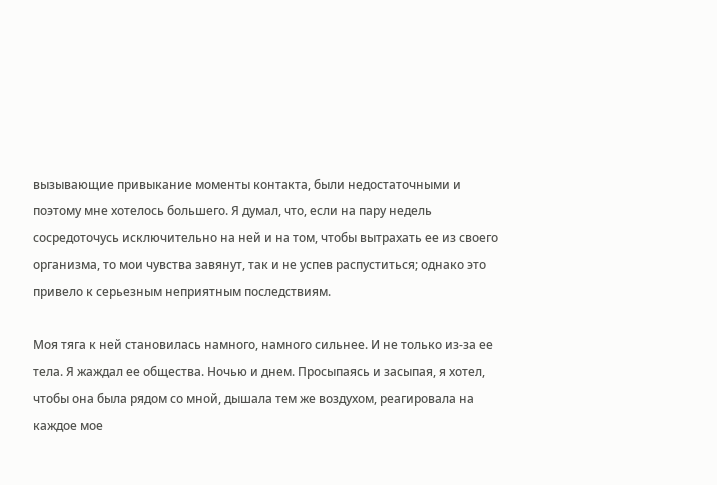вызывающие привыкание моменты контакта, были недостаточными и поэтому мне хотелось большего. Я думал, что, если на пару недель сосредоточусь исключительно на ней и на том, чтобы вытрахать ее из своего организма, то мои чувства завянут, так и не успев распуститься; однако это привело к серьезным неприятным последствиям.

Моя тяга к ней становилась намного, намного сильнее. И не только из-за ее тела. Я жаждал ее общества. Ночью и днем. Просыпаясь и засыпая, я хотел, чтобы она была рядом со мной, дышала тем же воздухом, реагировала на каждое мое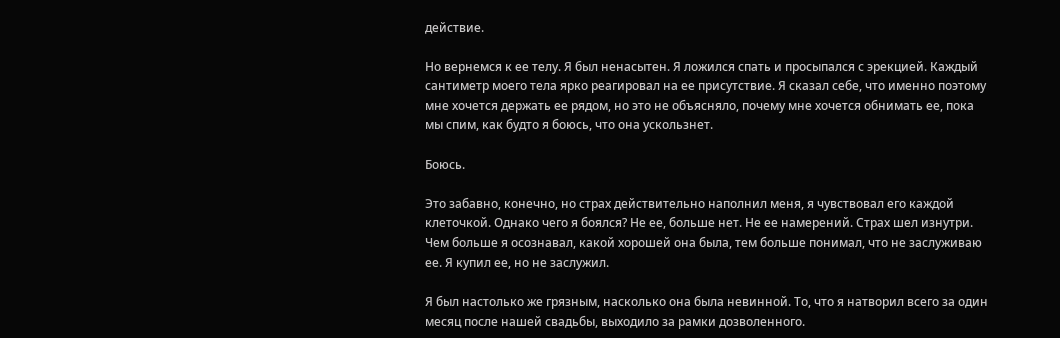действие.

Но вернемся к ее телу. Я был ненасытен. Я ложился спать и просыпался с эрекцией. Каждый сантиметр моего тела ярко реагировал на ее присутствие. Я сказал себе, что именно поэтому мне хочется держать ее рядом, но это не объясняло, почему мне хочется обнимать ее, пока мы спим, как будто я боюсь, что она ускользнет.

Боюсь.

Это забавно, конечно, но страх действительно наполнил меня, я чувствовал его каждой клеточкой. Однако чего я боялся? Не ее, больше нет. Не ее намерений. Страх шел изнутри. Чем больше я осознавал, какой хорошей она была, тем больше понимал, что не заслуживаю ее. Я купил ее, но не заслужил.

Я был настолько же грязным, насколько она была невинной. То, что я натворил всего за один месяц после нашей свадьбы, выходило за рамки дозволенного.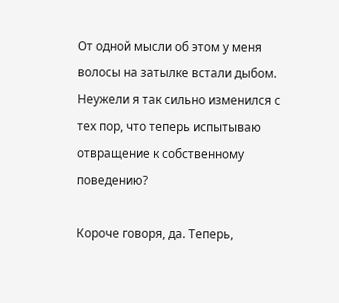От одной мысли об этом у меня волосы на затылке встали дыбом. Неужели я так сильно изменился с тех пор, что теперь испытываю отвращение к собственному поведению?

Короче говоря, да. Теперь,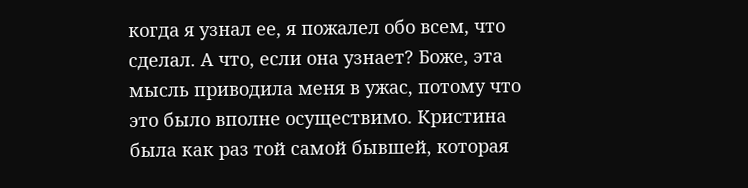когда я узнал ее, я пожалел обо всем, что сделал. А что, если она узнает? Боже, эта мысль приводила меня в ужас, потому что это было вполне осуществимо. Кристина была как раз той самой бывшей, которая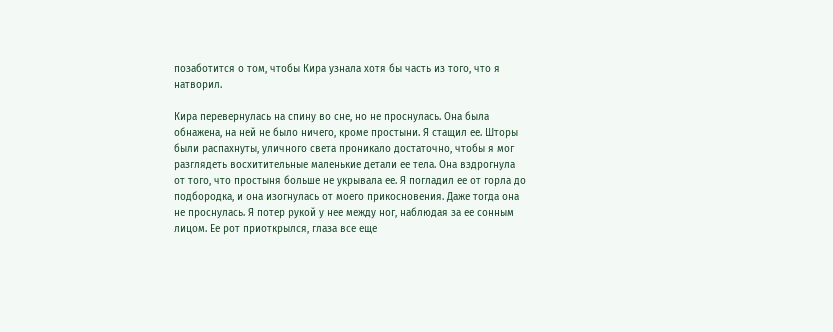позаботится о том, чтобы Кира узнала хотя бы часть из того, что я натворил.

Кира перевернулась на спину во сне, но не проснулась. Она была обнажена, на ней не было ничего, кроме простыни. Я стащил ее. Шторы были распахнуты, уличного света проникало достаточно, чтобы я мог разглядеть восхитительные маленькие детали ее тела. Она вздрогнула от того, что простыня больше не укрывала ее. Я погладил ее от горла до подбородка, и она изогнулась от моего прикосновения. Даже тогда она не проснулась. Я потер рукой у нее между ног, наблюдая за ее сонным лицом. Ее рот приоткрылся, глаза все еще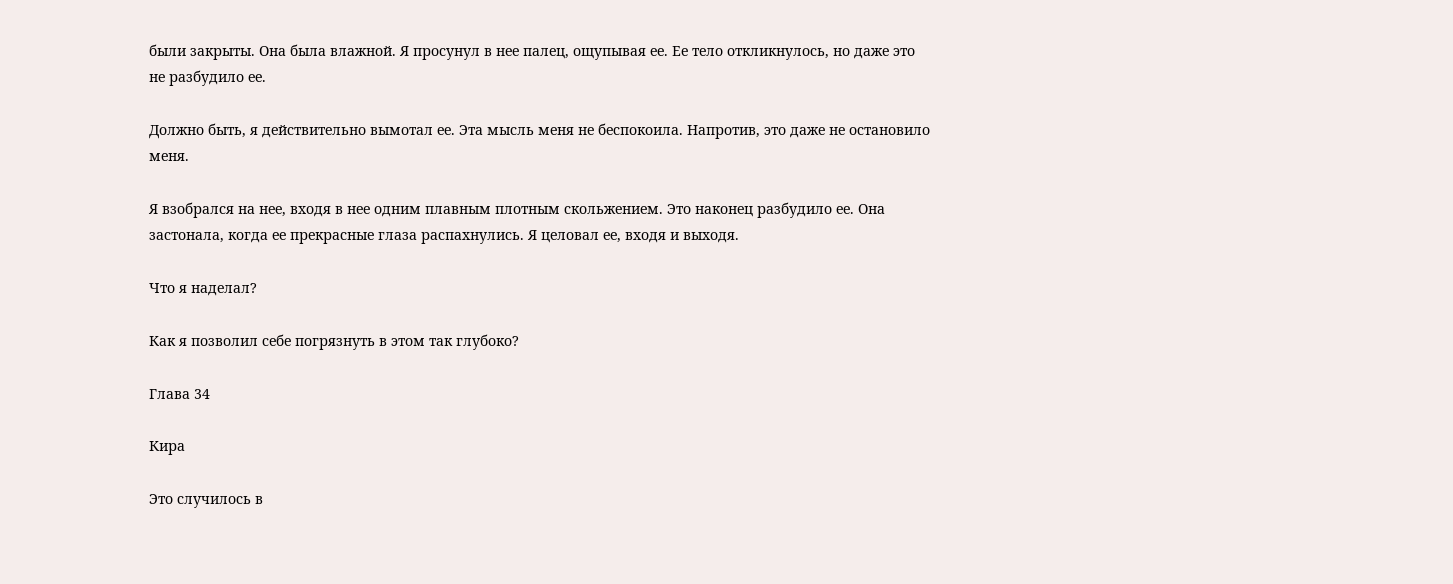были закрыты. Она была влажной. Я просунул в нее палец, ощупывая ее. Ее тело откликнулось, но даже это не разбудило ее.

Должно быть, я действительно вымотал ее. Эта мысль меня не беспокоила. Напротив, это даже не остановило меня.

Я взобрался на нее, входя в нее одним плавным плотным скольжением. Это наконец разбудило ее. Она застонала, когда ее прекрасные глаза распахнулись. Я целовал ее, входя и выходя.

Что я наделал?

Как я позволил себе погрязнуть в этом так глубоко?

Глава 34

Кира

Это случилось в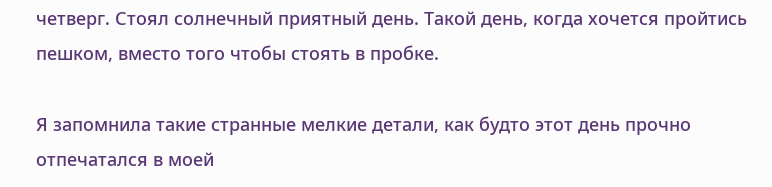четверг. Стоял солнечный приятный день. Такой день, когда хочется пройтись пешком, вместо того чтобы стоять в пробке.

Я запомнила такие странные мелкие детали, как будто этот день прочно отпечатался в моей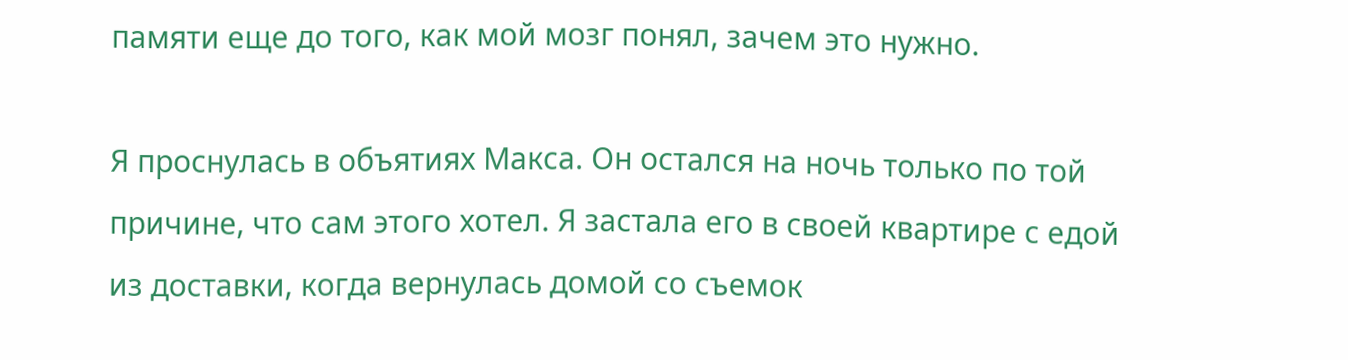памяти еще до того, как мой мозг понял, зачем это нужно.

Я проснулась в объятиях Макса. Он остался на ночь только по той причине, что сам этого хотел. Я застала его в своей квартире с едой из доставки, когда вернулась домой со съемок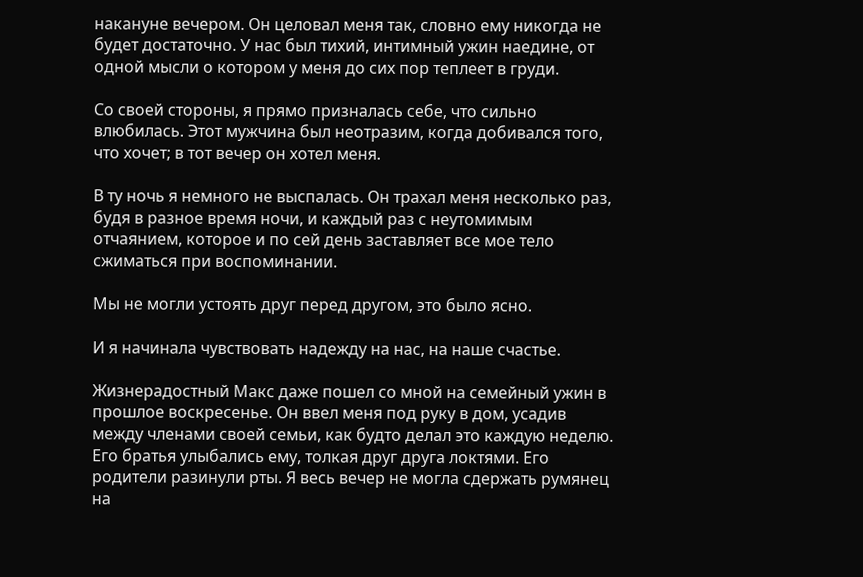накануне вечером. Он целовал меня так, словно ему никогда не будет достаточно. У нас был тихий, интимный ужин наедине, от одной мысли о котором у меня до сих пор теплеет в груди.

Со своей стороны, я прямо призналась себе, что сильно влюбилась. Этот мужчина был неотразим, когда добивался того, что хочет; в тот вечер он хотел меня.

В ту ночь я немного не выспалась. Он трахал меня несколько раз, будя в разное время ночи, и каждый раз с неутомимым отчаянием, которое и по сей день заставляет все мое тело сжиматься при воспоминании.

Мы не могли устоять друг перед другом, это было ясно.

И я начинала чувствовать надежду на нас, на наше счастье.

Жизнерадостный Макс даже пошел со мной на семейный ужин в прошлое воскресенье. Он ввел меня под руку в дом, усадив между членами своей семьи, как будто делал это каждую неделю. Его братья улыбались ему, толкая друг друга локтями. Его родители разинули рты. Я весь вечер не могла сдержать румянец на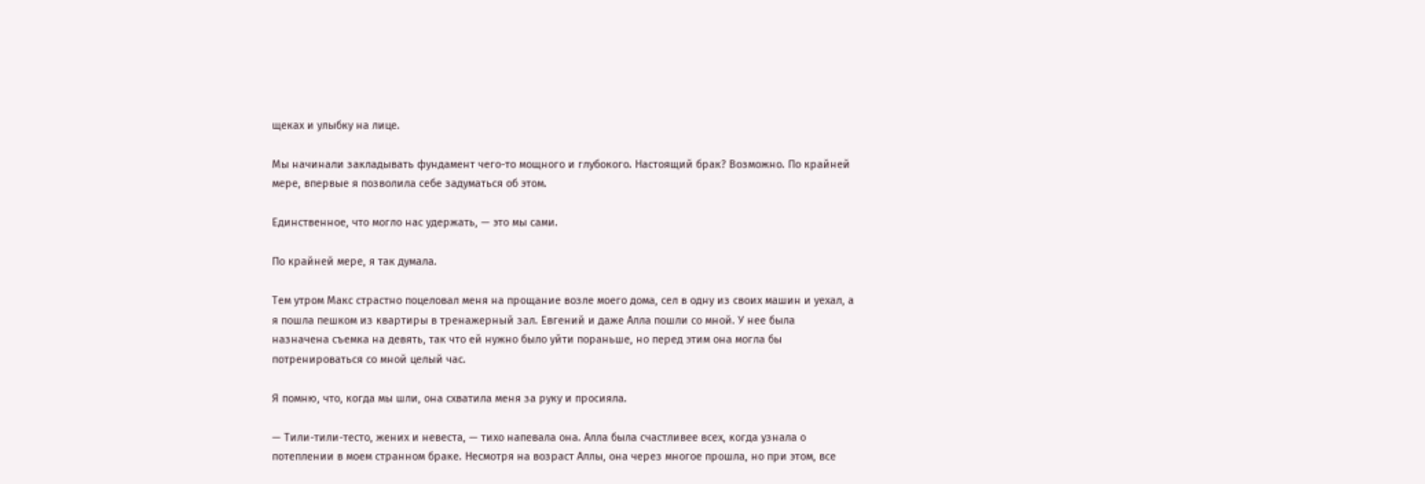щеках и улыбку на лице.

Мы начинали закладывать фундамент чего-то мощного и глубокого. Настоящий брак? Возможно. По крайней мере, впервые я позволила себе задуматься об этом.

Единственное, что могло нас удержать, — это мы сами.

По крайней мере, я так думала.

Тем утром Макс страстно поцеловал меня на прощание возле моего дома, сел в одну из своих машин и уехал, а я пошла пешком из квартиры в тренажерный зал. Евгений и даже Алла пошли со мной. У нее была назначена съемка на девять, так что ей нужно было уйти пораньше, но перед этим она могла бы потренироваться со мной целый час.

Я помню, что, когда мы шли, она схватила меня за руку и просияла.

— Тили-тили-тесто, жених и невеста, — тихо напевала она. Алла была счастливее всех, когда узнала о потеплении в моем странном браке. Несмотря на возраст Аллы, она через многое прошла, но при этом, все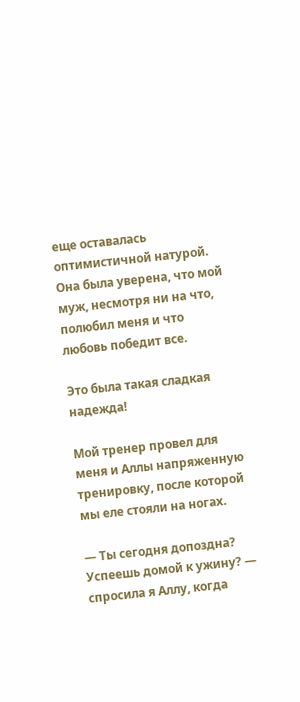еще оставалась оптимистичной натурой. Она была уверена, что мой муж, несмотря ни на что, полюбил меня и что любовь победит все.

Это была такая сладкая надежда!

Мой тренер провел для меня и Аллы напряженную тренировку, после которой мы еле стояли на ногах.

— Ты сегодня допоздна? Успеешь домой к ужину? — спросила я Аллу, когда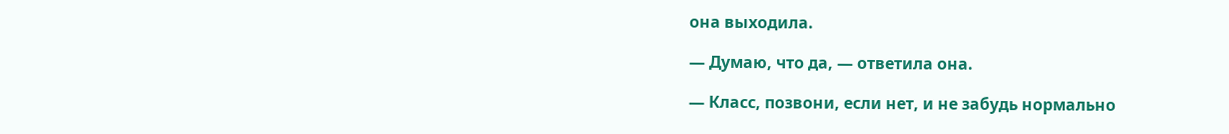она выходила.

— Думаю, что да, — ответила она.

— Класс, позвони, если нет, и не забудь нормально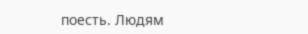поесть. Людям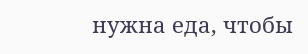нужна еда, чтобы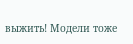выжить! Модели тоже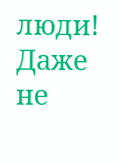люди! Даже не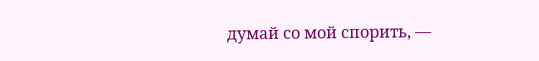думай со мой спорить, —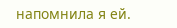напомнила я ей.